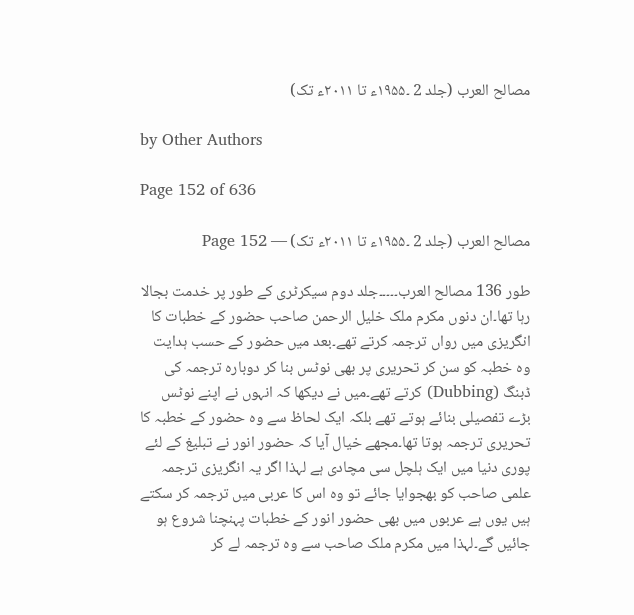مصالح العرب (جلد 2 ۔۱۹۵۵ء تا ۲۰۱۱ء تک)

by Other Authors

Page 152 of 636

مصالح العرب (جلد 2 ۔۱۹۵۵ء تا ۲۰۱۱ء تک) — Page 152

طور 136 مصالح العرب۔۔۔۔۔جلد دوم سیکرٹری کے طور پر خدمت بجالا رہا تھا۔ان دنوں مکرم ملک خلیل الرحمن صاحب حضور کے خطبات کا انگریزی میں رواں ترجمہ کرتے تھے۔بعد میں حضور کے حسب ہدایت وہ خطبہ کو سن کر تحریری پر بھی نوٹس بنا کر دوبارہ ترجمہ کی ڈبنگ (Dubbing) کرتے تھے۔میں نے دیکھا کہ انہوں نے اپنے نوٹس بڑے تفصیلی بنائے ہوتے تھے بلکہ ایک لحاظ سے وہ حضور کے خطبہ کا تحریری ترجمہ ہوتا تھا۔مجھے خیال آیا کہ حضور انور نے تبلیغ کے لئے پوری دنیا میں ایک ہلچل سی مچادی ہے لہذا اگر یہ انگریزی ترجمہ علمی صاحب کو بھجوایا جائے تو وہ اس کا عربی میں ترجمہ کر سکتے ہیں یوں ہے عربوں میں بھی حضور انور کے خطبات پہنچنا شروع ہو جائیں گے۔لہذا میں مکرم ملک صاحب سے وہ ترجمہ لے کر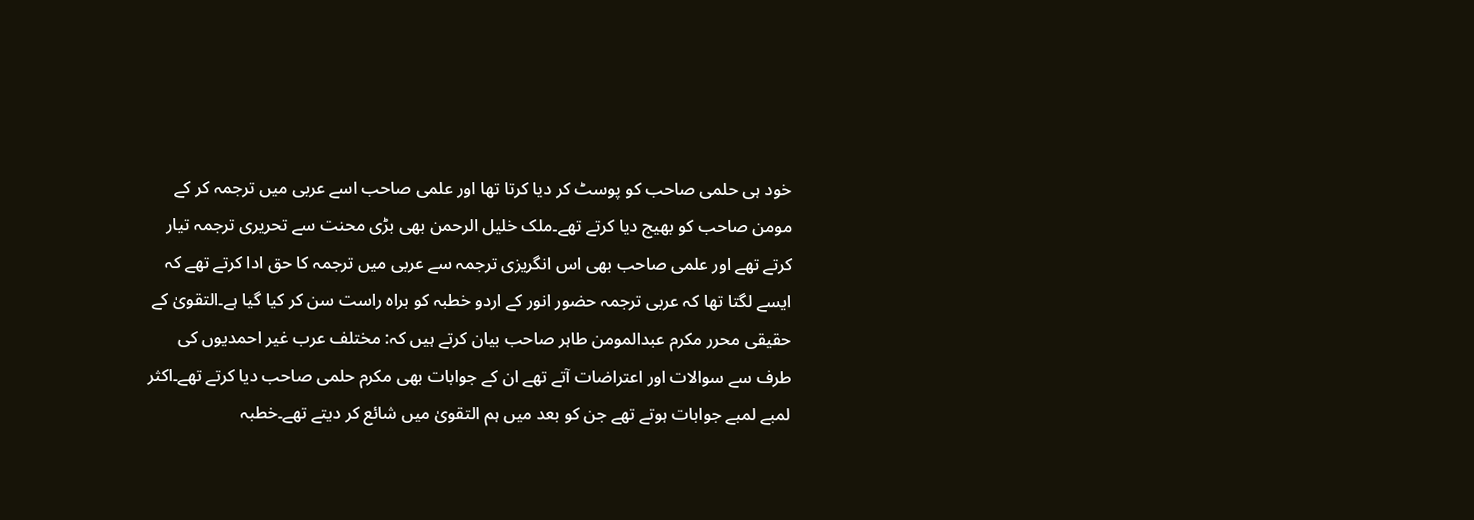خود ہی حلمی صاحب کو پوسٹ کر دیا کرتا تھا اور علمی صاحب اسے عربی میں ترجمہ کر کے مومن صاحب کو بھیج دیا کرتے تھے۔ملک خلیل الرحمن بھی بڑی محنت سے تحریری ترجمہ تیار کرتے تھے اور علمی صاحب بھی اس انگریزی ترجمہ سے عربی میں ترجمہ کا حق ادا کرتے تھے کہ ایسے لگتا تھا کہ عربی ترجمہ حضور انور کے اردو خطبہ کو براہ راست سن کر کیا گیا ہے۔التقویٰ کے حقیقی محرر مکرم عبدالمومن طاہر صاحب بیان کرتے ہیں کہ: مختلف عرب غیر احمدیوں کی طرف سے سوالات اور اعتراضات آتے تھے ان کے جوابات بھی مکرم حلمی صاحب دیا کرتے تھے۔اکثر لمبے لمبے جوابات ہوتے تھے جن کو بعد میں ہم التقویٰ میں شائع کر دیتے تھے۔خطبہ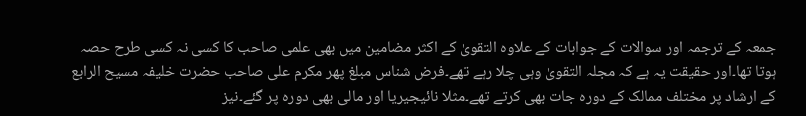جمعہ کے ترجمہ اور سوالات کے جوابات کے علاوہ التقویٰ کے اکثر مضامین میں بھی علمی صاحب کا کسی نہ کسی طرح حصہ ہوتا تھا۔اور حقیقت یہ ہے کہ مجلہ التقویٰ وہی چلا رہے تھے۔فرض شناس مبلغ پھر مکرم علی صاحب حضرت خلیفہ مسیح الرابع کے ارشاد پر مختلف ممالک کے دورہ جات بھی کرتے تھے۔مثلا نائیجیریا اور مالی بھی دورہ پر گئے۔نیز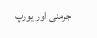جرمنی اور یورپ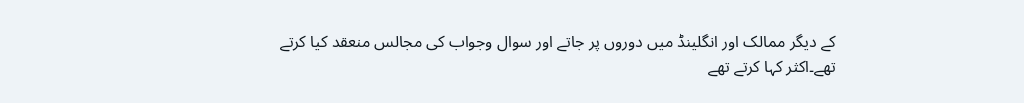کے دیگر ممالک اور انگلینڈ میں دوروں پر جاتے اور سوال وجواب کی مجالس منعقد کیا کرتے تھے۔اکثر کہا کرتے تھے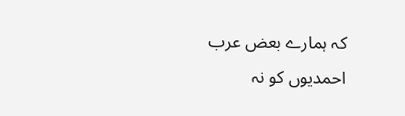کہ ہمارے بعض عرب احمدیوں کو نہ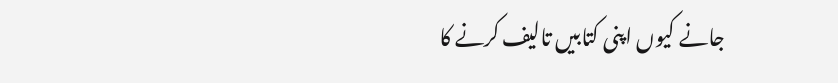جانے کیوں اپنی کتابیں تالیف کرنے کا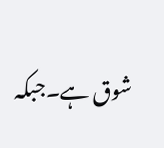شوق ہے۔جبکہ